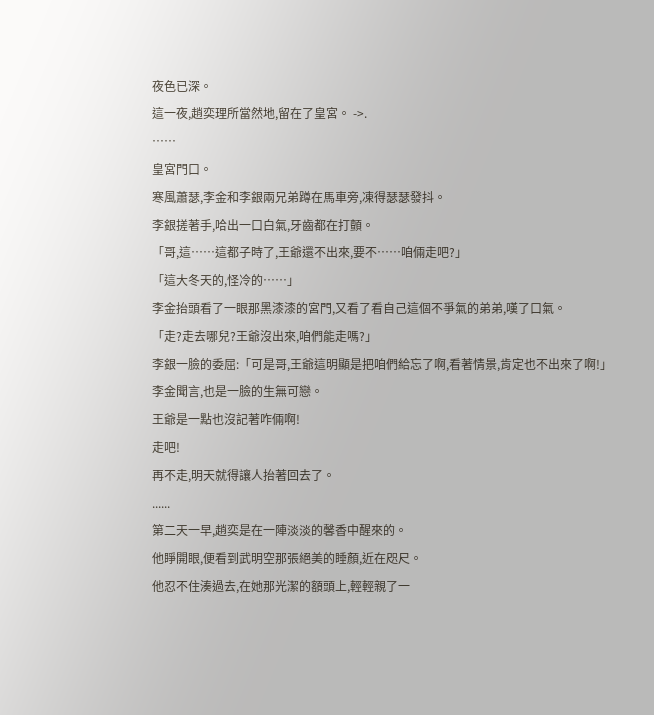夜色已深。
這一夜,趙奕理所當然地,留在了皇宮。 ->.
……
皇宮門口。
寒風蕭瑟,李金和李銀兩兄弟蹲在馬車旁,凍得瑟瑟發抖。
李銀搓著手,哈出一口白氣,牙齒都在打顫。
「哥,這……這都子時了,王爺還不出來,要不……咱倆走吧?」
「這大冬天的,怪冷的……」
李金抬頭看了一眼那黑漆漆的宮門,又看了看自己這個不爭氣的弟弟,嘆了口氣。
「走?走去哪兒?王爺沒出來,咱們能走嗎?」
李銀一臉的委屈:「可是哥,王爺這明顯是把咱們給忘了啊,看著情景,肯定也不出來了啊!」
李金聞言,也是一臉的生無可戀。
王爺是一點也沒記著咋倆啊!
走吧!
再不走,明天就得讓人抬著回去了。
......
第二天一早,趙奕是在一陣淡淡的馨香中醒來的。
他睜開眼,便看到武明空那張絕美的睡顏,近在咫尺。
他忍不住湊過去,在她那光潔的額頭上,輕輕親了一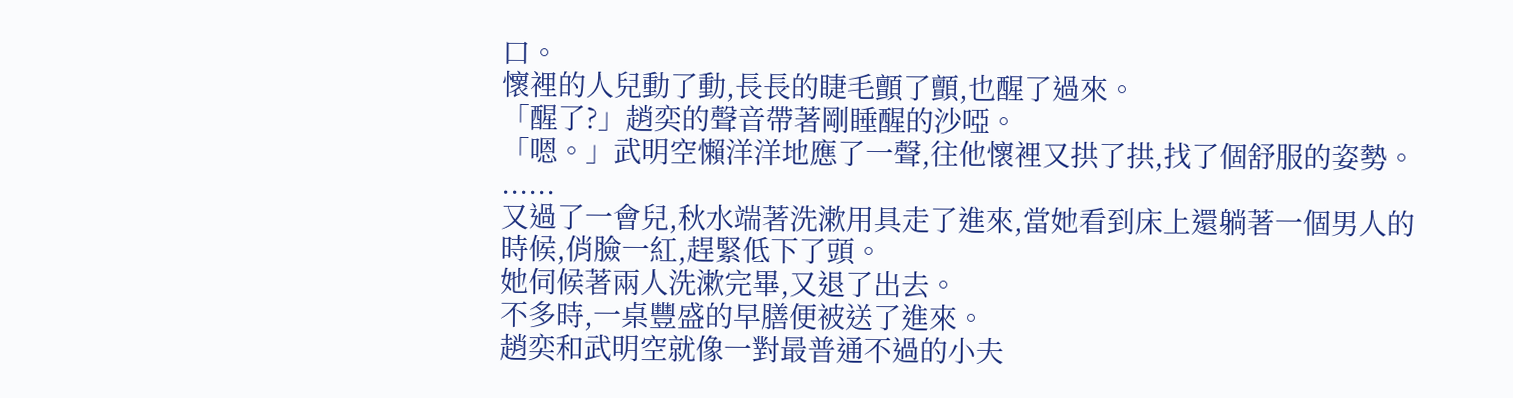口。
懷裡的人兒動了動,長長的睫毛顫了顫,也醒了過來。
「醒了?」趙奕的聲音帶著剛睡醒的沙啞。
「嗯。」武明空懶洋洋地應了一聲,往他懷裡又拱了拱,找了個舒服的姿勢。
......
又過了一會兒,秋水端著洗漱用具走了進來,當她看到床上還躺著一個男人的時候,俏臉一紅,趕緊低下了頭。
她伺候著兩人洗漱完畢,又退了出去。
不多時,一桌豐盛的早膳便被送了進來。
趙奕和武明空就像一對最普通不過的小夫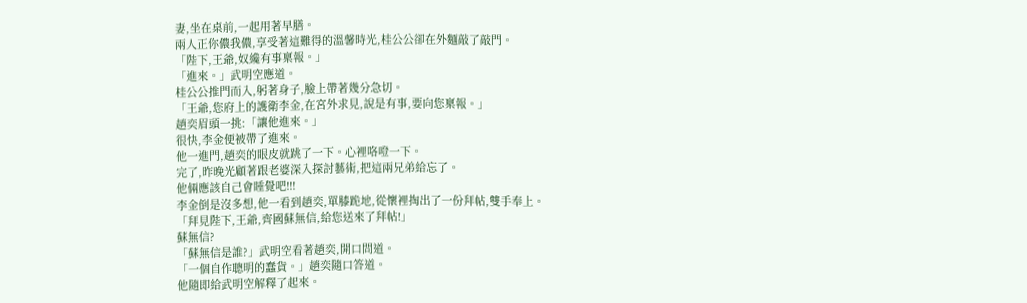妻,坐在桌前,一起用著早膳。
兩人正你儂我儂,享受著這難得的溫馨時光,桂公公卻在外麵敲了敲門。
「陛下,王爺,奴纔有事稟報。」
「進來。」武明空應道。
桂公公推門而入,躬著身子,臉上帶著幾分急切。
「王爺,您府上的護衛李金,在宮外求見,說是有事,要向您稟報。」
趙奕眉頭一挑:「讓他進來。」
很快,李金便被帶了進來。
他一進門,趙奕的眼皮就跳了一下。心裡咯噔一下。
完了,昨晚光顧著跟老婆深入探討藝術,把這兩兄弟給忘了。
他倆應該自己會睡覺吧!!!
李金倒是沒多想,他一看到趙奕,單膝跪地,從懷裡掏出了一份拜帖,雙手奉上。
「拜見陛下,王爺,齊國蘇無信,給您送來了拜帖!」
蘇無信?
「蘇無信是誰?」武明空看著趙奕,開口問道。
「一個自作聰明的蠢貨。」趙奕隨口答道。
他隨即給武明空解釋了起來。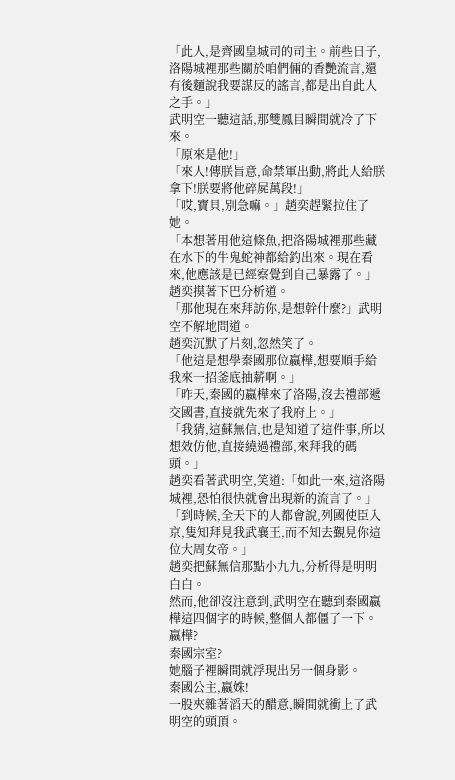「此人,是齊國皇城司的司主。前些日子,洛陽城裡那些關於咱們倆的香艷流言,還有後麵說我要謀反的謠言,都是出自此人之手。」
武明空一聽這話,那雙鳳目瞬間就冷了下來。
「原來是他!」
「來人!傳朕旨意,命禁軍出動,將此人給朕拿下!朕要將他碎屍萬段!」
「哎,寶貝,別急嘛。」趙奕趕緊拉住了她。
「本想著用他這條魚,把洛陽城裡那些藏在水下的牛鬼蛇神都給釣出來。現在看來,他應該是已經察覺到自己暴露了。」趙奕摸著下巴分析道。
「那他現在來拜訪你,是想幹什麼?」武明空不解地問道。
趙奕沉默了片刻,忽然笑了。
「他這是想學秦國那位嬴樺,想要順手給我來一招釜底抽薪啊。」
「昨天,秦國的嬴樺來了洛陽,沒去禮部遞交國書,直接就先來了我府上。」
「我猜,這蘇無信,也是知道了這件事,所以想效仿他,直接繞過禮部,來拜我的碼頭。」
趙奕看著武明空,笑道:「如此一來,這洛陽城裡,恐怕很快就會出現新的流言了。」
「到時候,全天下的人都會說,列國使臣入京,隻知拜見我武襄王,而不知去覲見你這位大周女帝。」
趙奕把蘇無信那點小九九,分析得是明明白白。
然而,他卻沒注意到,武明空在聽到秦國嬴樺這四個字的時候,整個人都僵了一下。
嬴樺?
秦國宗室?
她腦子裡瞬間就浮現出另一個身影。
秦國公主,嬴姝!
一股夾雜著滔天的醋意,瞬間就衝上了武明空的頭頂。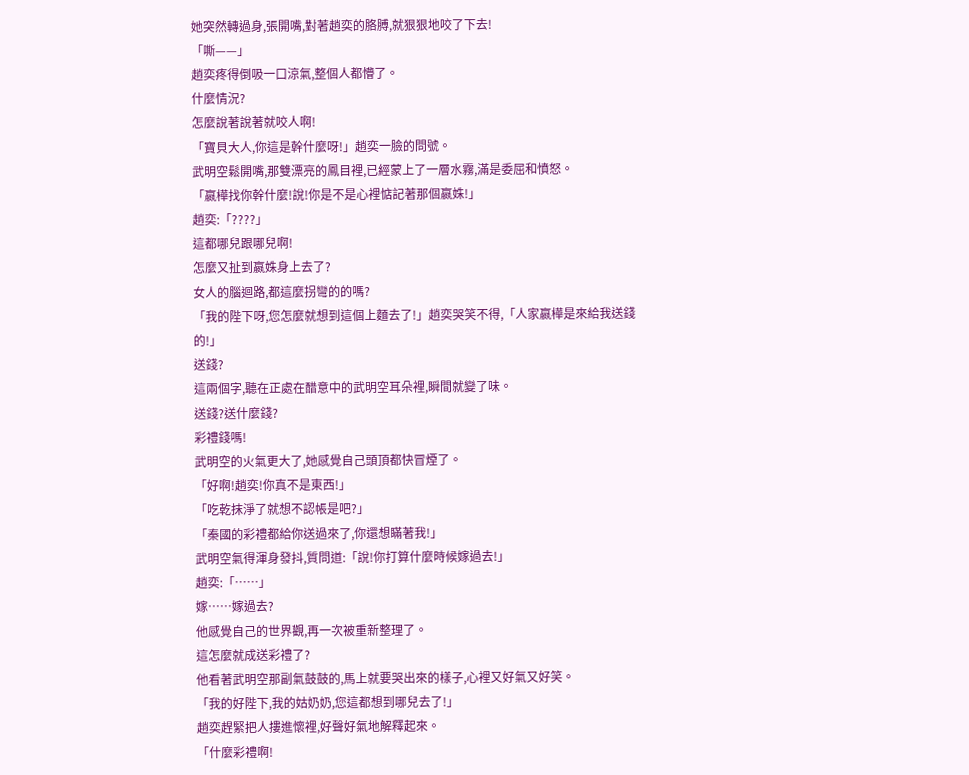她突然轉過身,張開嘴,對著趙奕的胳膊,就狠狠地咬了下去!
「嘶——」
趙奕疼得倒吸一口涼氣,整個人都懵了。
什麼情況?
怎麼說著說著就咬人啊!
「寶貝大人,你這是幹什麼呀!」趙奕一臉的問號。
武明空鬆開嘴,那雙漂亮的鳳目裡,已經蒙上了一層水霧,滿是委屈和憤怒。
「嬴樺找你幹什麼!說!你是不是心裡惦記著那個嬴姝!」
趙奕:「????」
這都哪兒跟哪兒啊!
怎麼又扯到嬴姝身上去了?
女人的腦迴路,都這麼拐彎的的嗎?
「我的陛下呀,您怎麼就想到這個上麵去了!」趙奕哭笑不得,「人家嬴樺是來給我送錢的!」
送錢?
這兩個字,聽在正處在醋意中的武明空耳朵裡,瞬間就變了味。
送錢?送什麼錢?
彩禮錢嗎!
武明空的火氣更大了,她感覺自己頭頂都快冒煙了。
「好啊!趙奕!你真不是東西!」
「吃乾抹淨了就想不認帳是吧?」
「秦國的彩禮都給你送過來了,你還想瞞著我!」
武明空氣得渾身發抖,質問道:「說!你打算什麼時候嫁過去!」
趙奕:「……」
嫁……嫁過去?
他感覺自己的世界觀,再一次被重新整理了。
這怎麼就成送彩禮了?
他看著武明空那副氣鼓鼓的,馬上就要哭出來的樣子,心裡又好氣又好笑。
「我的好陛下,我的姑奶奶,您這都想到哪兒去了!」
趙奕趕緊把人摟進懷裡,好聲好氣地解釋起來。
「什麼彩禮啊!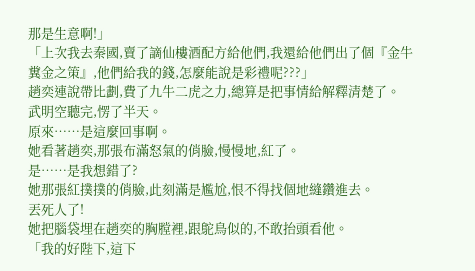那是生意啊!」
「上次我去秦國,賣了謫仙樓酒配方給他們,我還給他們出了個『金牛糞金之策』,他們給我的錢,怎麼能說是彩禮呢???」
趙奕連說帶比劃,費了九牛二虎之力,總算是把事情給解釋清楚了。
武明空聽完,愣了半天。
原來……是這麼回事啊。
她看著趙奕,那張布滿怒氣的俏臉,慢慢地,紅了。
是……是我想錯了?
她那張紅撲撲的俏臉,此刻滿是尷尬,恨不得找個地縫鑽進去。
丟死人了!
她把腦袋埋在趙奕的胸膛裡,跟鴕鳥似的,不敢抬頭看他。
「我的好陛下,這下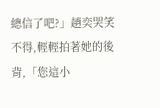總信了吧?」趙奕哭笑不得,輕輕拍著她的後背,「您這小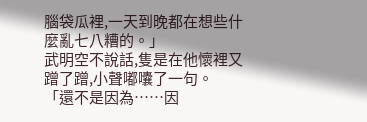腦袋瓜裡,一天到晚都在想些什麼亂七八糟的。」
武明空不說話,隻是在他懷裡又蹭了蹭,小聲嘟囔了一句。
「還不是因為……因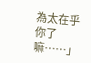為太在乎你了嘛……」